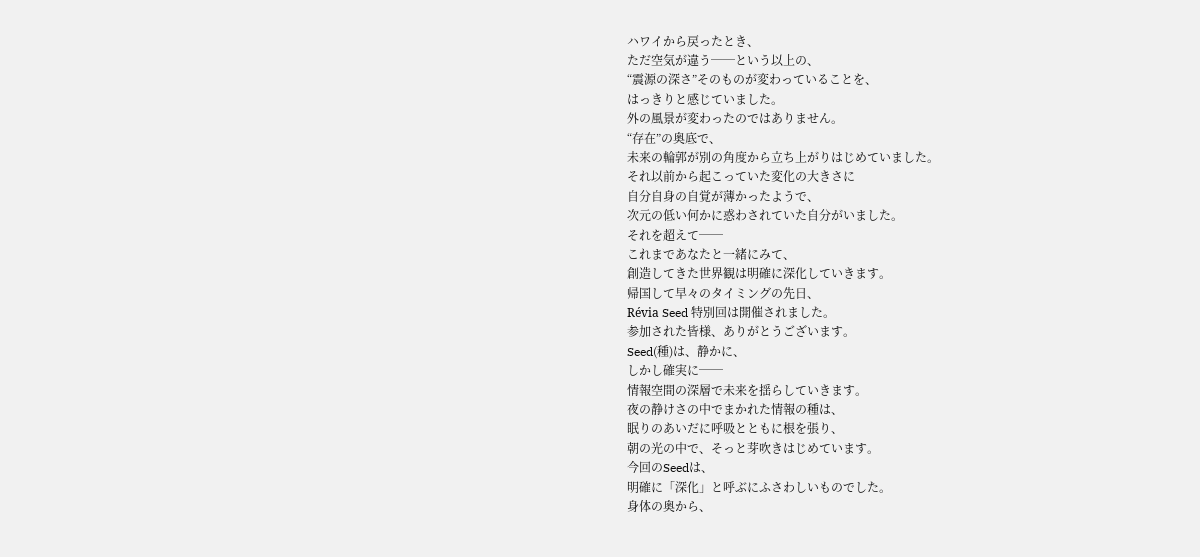ハワイから戻ったとき、
ただ空気が違う──という以上の、
“震源の深さ”そのものが変わっていることを、
はっきりと感じていました。
外の風景が変わったのではありません。
“存在”の奥底で、
未来の輪郭が別の角度から立ち上がりはじめていました。
それ以前から起こっていた変化の大きさに
自分自身の自覚が薄かったようで、
次元の低い何かに惑わされていた自分がいました。
それを超えて──
これまであなたと一緒にみて、
創造してきた世界観は明確に深化していきます。
帰国して早々のタイミングの先日、
Révia Seed 特別回は開催されました。
参加された皆様、ありがとうございます。
Seed(種)は、静かに、
しかし確実に──
情報空間の深層で未来を揺らしていきます。
夜の静けさの中でまかれた情報の種は、
眠りのあいだに呼吸とともに根を張り、
朝の光の中で、そっと芽吹きはじめています。
今回のSeedは、
明確に「深化」と呼ぶにふさわしいものでした。
身体の奥から、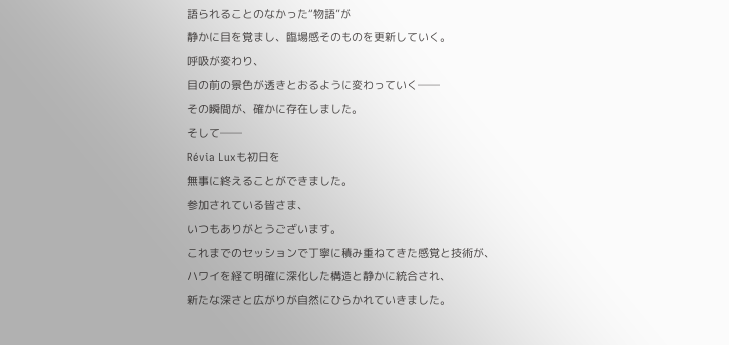語られることのなかった“物語”が
静かに目を覚まし、臨場感そのものを更新していく。
呼吸が変わり、
目の前の景色が透きとおるように変わっていく──
その瞬間が、確かに存在しました。
そして──
Révia Luxも初日を
無事に終えることができました。
参加されている皆さま、
いつもありがとうございます。
これまでのセッションで丁寧に積み重ねてきた感覚と技術が、
ハワイを経て明確に深化した構造と静かに統合され、
新たな深さと広がりが自然にひらかれていきました。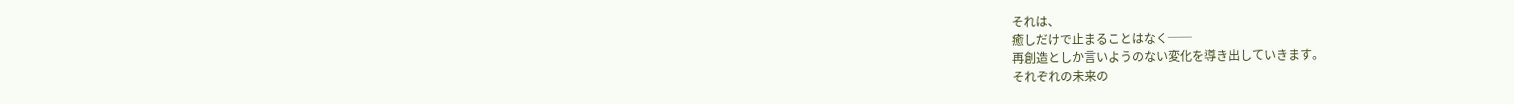それは、
癒しだけで止まることはなく──
再創造としか言いようのない変化を導き出していきます。
それぞれの未来の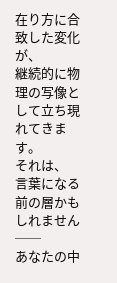在り方に合致した変化が、
継続的に物理の写像として立ち現れてきます。
それは、
言葉になる前の層かもしれません──
あなたの中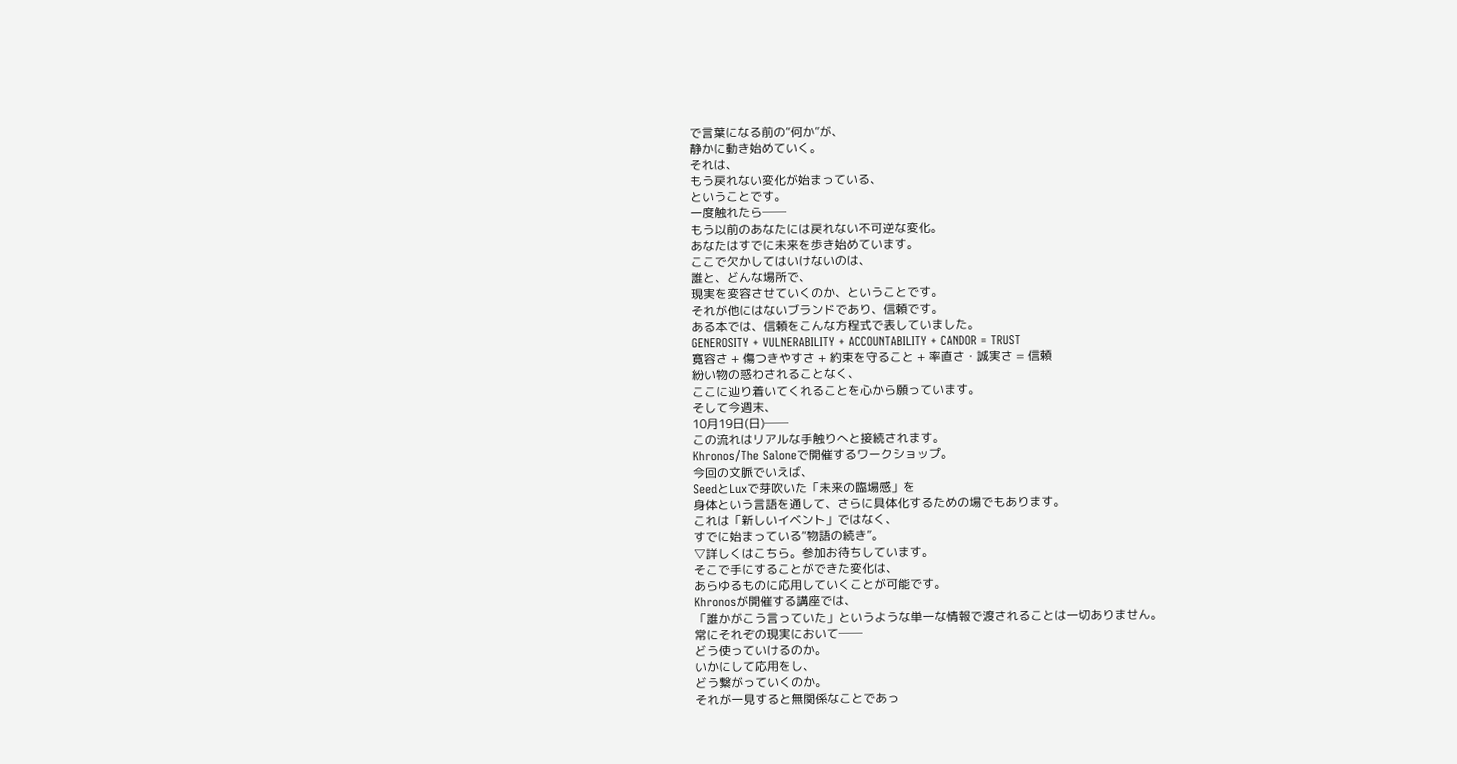で言葉になる前の“何か”が、
静かに動き始めていく。
それは、
もう戻れない変化が始まっている、
ということです。
一度触れたら──
もう以前のあなたには戻れない不可逆な変化。
あなたはすでに未来を歩き始めています。
ここで欠かしてはいけないのは、
誰と、どんな場所で、
現実を変容させていくのか、ということです。
それが他にはないブランドであり、信頼です。
ある本では、信頼をこんな方程式で表していました。
GENEROSITY + VULNERABILITY + ACCOUNTABILITY + CANDOR = TRUST
寛容さ + 傷つきやすさ + 約束を守ること + 率直さ・誠実さ = 信頼
紛い物の惑わされることなく、
ここに辿り着いてくれることを心から願っています。
そして今週末、
10月19日(日)──
この流れはリアルな手触りへと接続されます。
Khronos/The Saloneで開催するワークショップ。
今回の文脈でいえば、
SeedとLuxで芽吹いた「未来の臨場感」を
身体という言語を通して、さらに具体化するための場でもあります。
これは「新しいイベント」ではなく、
すでに始まっている“物語の続き”。
▽詳しくはこちら。参加お待ちしています。
そこで手にすることができた変化は、
あらゆるものに応用していくことが可能です。
Khronosが開催する講座では、
「誰かがこう言っていた」というような単一な情報で渡されることは一切ありません。
常にそれぞの現実において──
どう使っていけるのか。
いかにして応用をし、
どう繋がっていくのか。
それが一見すると無関係なことであっ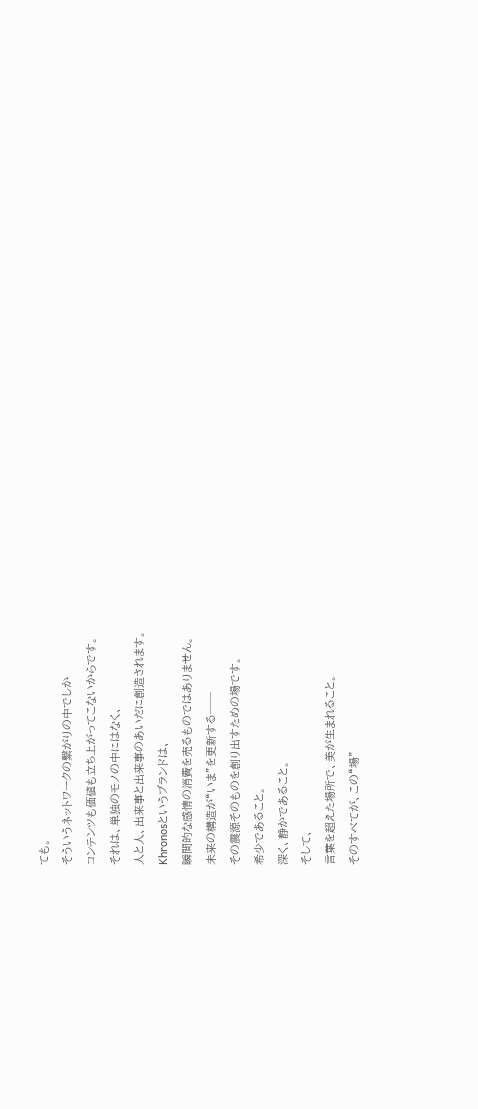ても。
そういうネットワークの繋がりの中でしか
コンテンツも価値も立ち上がってこないからです。
それは、単独のモノの中にはなく、
人と人、出来事と出来事のあいだに創造されます。
Khronosというブランドは、
瞬間的な感情の消費を売るものではありません。
未来の構造が“いま”を更新する──
その震源そのものを創り出すための場です。
希少であること。
深く、静かであること。
そして、
言葉を超えた場所で、美が生まれること。
そのすべてが、この“場”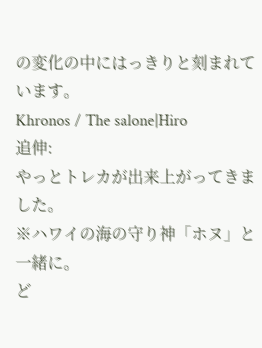の変化の中にはっきりと刻まれています。
Khronos / The salone|Hiro
追伸:
やっとトレカが出来上がってきました。
※ハワイの海の守り神「ホヌ」と一緒に。
ど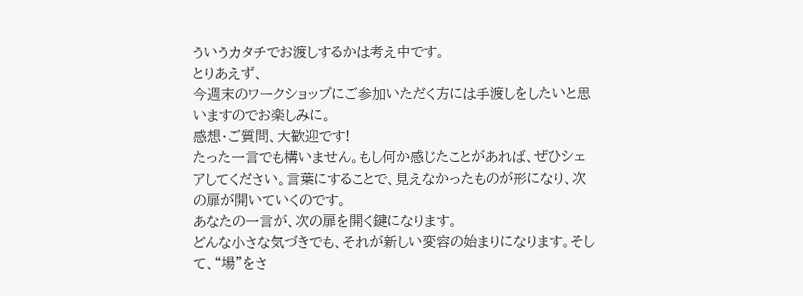ういうカタチでお渡しするかは考え中です。
とりあえず、
今週末のワークショップにご参加いただく方には手渡しをしたいと思いますのでお楽しみに。
感想・ご質問、大歓迎です!
たった一言でも構いません。もし何か感じたことがあれば、ぜひシェアしてください。言葉にすることで、見えなかったものが形になり、次の扉が開いていくのです。
あなたの一言が、次の扉を開く鍵になります。
どんな小さな気づきでも、それが新しい変容の始まりになります。そして、“場”をさ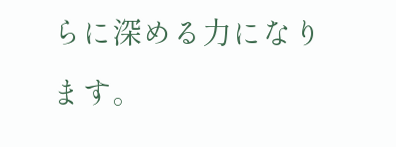らに深める力になります。